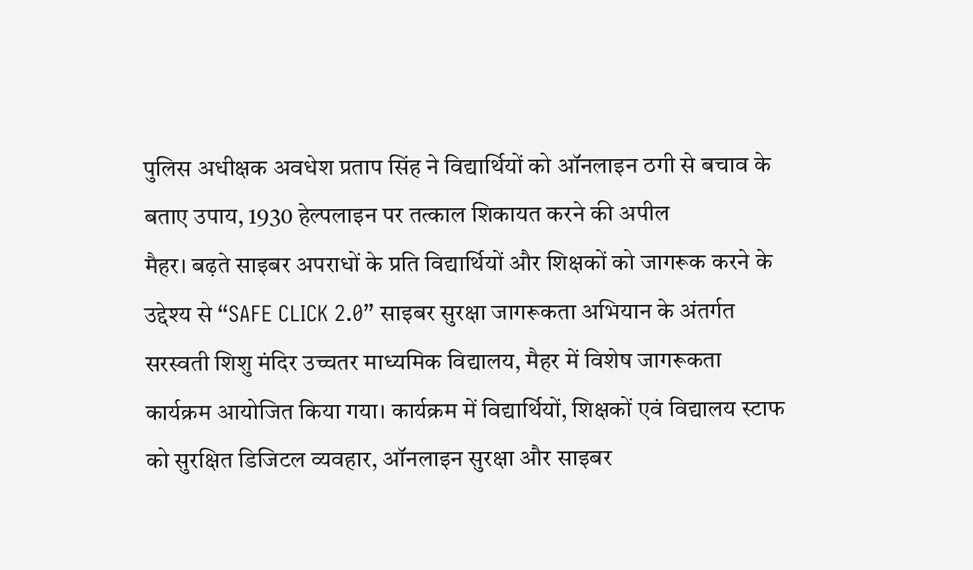पुलिस अधीक्षक अवधेश प्रताप सिंह ने विद्यार्थियों को ऑनलाइन ठगी से बचाव के बताए उपाय, 1930 हेल्पलाइन पर तत्काल शिकायत करने की अपील
मैहर। बढ़ते साइबर अपराधों के प्रति विद्यार्थियों और शिक्षकों को जागरूक करने के उद्देश्य से “SAFE CLICK 2.0” साइबर सुरक्षा जागरूकता अभियान के अंतर्गत सरस्वती शिशु मंदिर उच्चतर माध्यमिक विद्यालय, मैहर में विशेष जागरूकता कार्यक्रम आयोजित किया गया। कार्यक्रम में विद्यार्थियों, शिक्षकों एवं विद्यालय स्टाफ को सुरक्षित डिजिटल व्यवहार, ऑनलाइन सुरक्षा और साइबर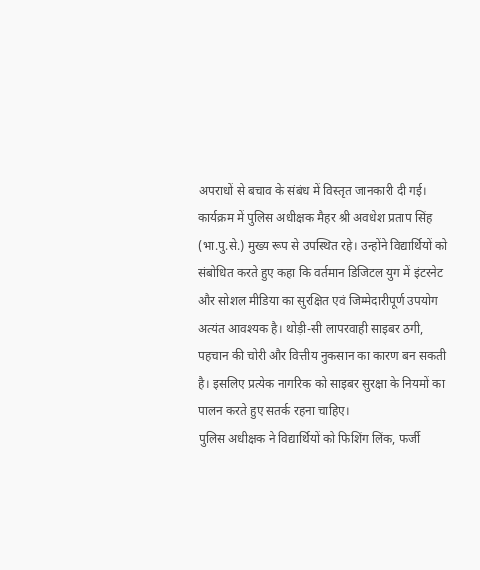अपराधों से बचाव के संबंध में विस्तृत जानकारी दी गई।
कार्यक्रम में पुलिस अधीक्षक मैहर श्री अवधेश प्रताप सिंह (भा.पु.से.) मुख्य रूप से उपस्थित रहे। उन्होंने विद्यार्थियों को संबोधित करते हुए कहा कि वर्तमान डिजिटल युग में इंटरनेट और सोशल मीडिया का सुरक्षित एवं जिम्मेदारीपूर्ण उपयोग अत्यंत आवश्यक है। थोड़ी-सी लापरवाही साइबर ठगी, पहचान की चोरी और वित्तीय नुकसान का कारण बन सकती है। इसलिए प्रत्येक नागरिक को साइबर सुरक्षा के नियमों का पालन करते हुए सतर्क रहना चाहिए।
पुलिस अधीक्षक ने विद्यार्थियों को फिशिंग लिंक, फर्जी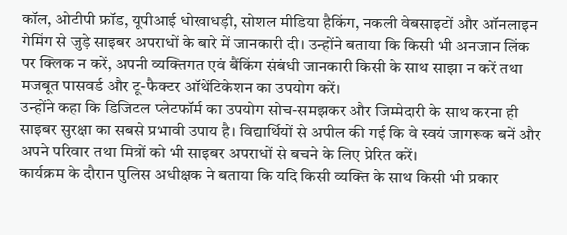कॉल, ओटीपी फ्रॉड, यूपीआई धोखाधड़ी, सोशल मीडिया हैकिंग, नकली वेबसाइटों और ऑनलाइन गेमिंग से जुड़े साइबर अपराधों के बारे में जानकारी दी। उन्होंने बताया कि किसी भी अनजान लिंक पर क्लिक न करें, अपनी व्यक्तिगत एवं बैंकिंग संबंधी जानकारी किसी के साथ साझा न करें तथा मजबूत पासवर्ड और टू-फैक्टर ऑथेंटिकेशन का उपयोग करें।
उन्होंने कहा कि डिजिटल प्लेटफॉर्म का उपयोग सोच-समझकर और जिम्मेदारी के साथ करना ही साइबर सुरक्षा का सबसे प्रभावी उपाय है। विद्यार्थियों से अपील की गई कि वे स्वयं जागरूक बनें और अपने परिवार तथा मित्रों को भी साइबर अपराधों से बचने के लिए प्रेरित करें।
कार्यक्रम के दौरान पुलिस अधीक्षक ने बताया कि यदि किसी व्यक्ति के साथ किसी भी प्रकार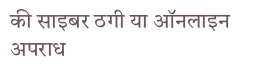की साइबर ठगी या ऑनलाइन अपराध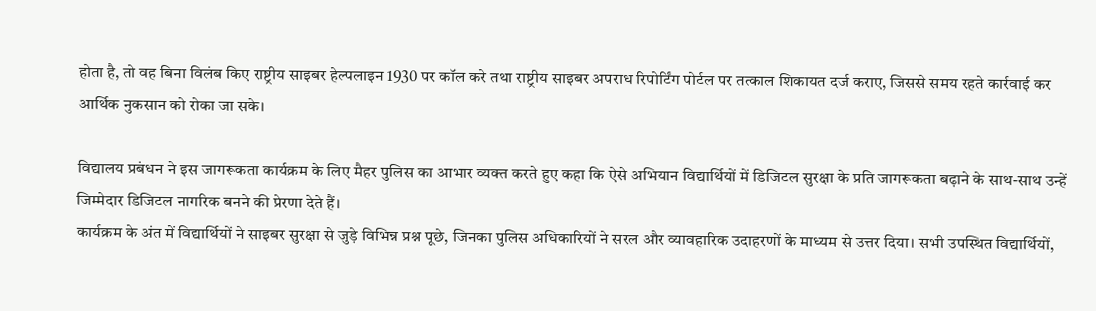होता है, तो वह बिना विलंब किए राष्ट्रीय साइबर हेल्पलाइन 1930 पर कॉल करे तथा राष्ट्रीय साइबर अपराध रिपोर्टिंग पोर्टल पर तत्काल शिकायत दर्ज कराए, जिससे समय रहते कार्रवाई कर आर्थिक नुकसान को रोका जा सके।

विद्यालय प्रबंधन ने इस जागरूकता कार्यक्रम के लिए मैहर पुलिस का आभार व्यक्त करते हुए कहा कि ऐसे अभियान विद्यार्थियों में डिजिटल सुरक्षा के प्रति जागरूकता बढ़ाने के साथ-साथ उन्हें जिम्मेदार डिजिटल नागरिक बनने की प्रेरणा देते हैं।
कार्यक्रम के अंत में विद्यार्थियों ने साइबर सुरक्षा से जुड़े विभिन्न प्रश्न पूछे, जिनका पुलिस अधिकारियों ने सरल और व्यावहारिक उदाहरणों के माध्यम से उत्तर दिया। सभी उपस्थित विद्यार्थियों,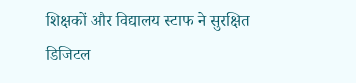शिक्षकों और विद्यालय स्टाफ ने सुरक्षित डिजिटल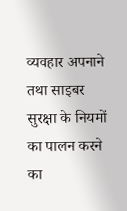व्यवहार अपनाने तथा साइबर सुरक्षा के नियमों का पालन करने का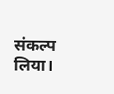संकल्प लिया।